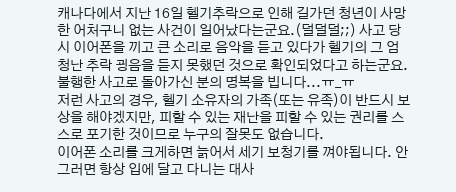캐나다에서 지난 16일 헬기추락으로 인해 길가던 청년이 사망한 어처구니 없는 사건이 일어났다는군요.(덜덜덜;;) 사고 당시 이어폰을 끼고 큰 소리로 음악을 듣고 있다가 헬기의 그 엄청난 추락 굉음을 듣지 못했던 것으로 확인되었다고 하는군요. 불행한 사고로 돌아가신 분의 명복을 빕니다...ㅠ_ㅠ
저런 사고의 경우, 헬기 소유자의 가족(또는 유족)이 반드시 보상을 해야겠지만, 피할 수 있는 재난을 피할 수 있는 권리를 스스로 포기한 것이므로 누구의 잘못도 없습니다.
이어폰 소리를 크게하면 늙어서 세기 보청기를 껴야됩니다. 안그러면 항상 입에 달고 다니는 대사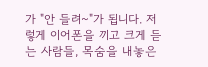가 "안 들려~"가 됩니다. 저렇게 이어폰을 끼고 크게 듣는 사람들, 목숨을 내놓은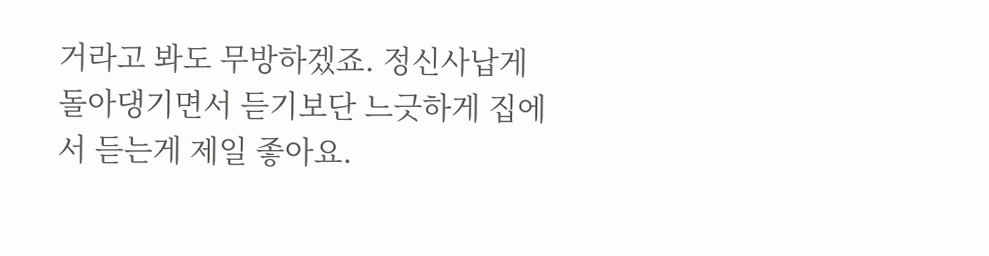거라고 봐도 무방하겠죠. 정신사납게 돌아댕기면서 듣기보단 느긋하게 집에서 듣는게 제일 좋아요.